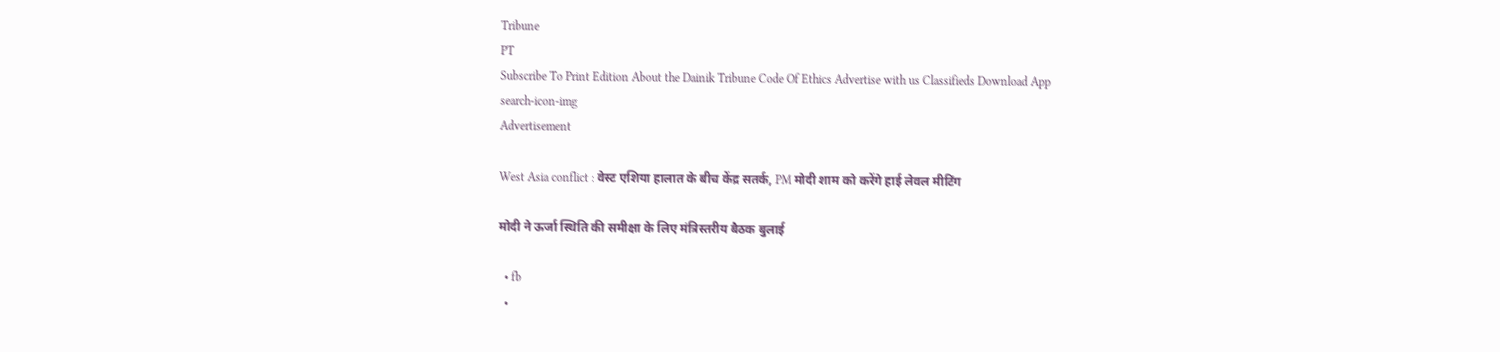Tribune
PT
Subscribe To Print Edition About the Dainik Tribune Code Of Ethics Advertise with us Classifieds Download App
search-icon-img
Advertisement

West Asia conflict : वेस्ट एशिया हालात के बीच केंद्र सतर्क, PM मोदी शाम को करेंगे हाई लेवल मीटिंग

मोदी ने ऊर्जा स्थिति की समीक्षा के लिए मंत्रिस्तरीय बैठक बुलाई

  • fb
  •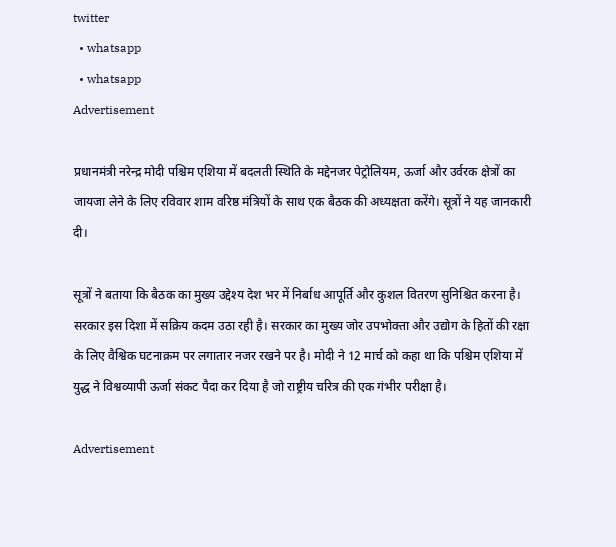twitter
  • whatsapp
  • whatsapp
Advertisement

प्रधानमंत्री नरेन्द्र मोदी पश्चिम एशिया में बदलती स्थिति के मद्देनजर पेट्रोलियम, ऊर्जा और उर्वरक क्षेत्रों का जायजा लेने के लिए रविवार शाम वरिष्ठ मंत्रियों के साथ एक बैठक की अध्यक्षता करेंगे। सूत्रों ने यह जानकारी दी।

सूत्रों ने बताया कि बैठक का मुख्य उद्देश्य देश भर में निर्बाध आपूर्ति और कुशल वितरण सुनिश्चित करना है। सरकार इस दिशा में सक्रिय कदम उठा रही है। सरकार का मुख्य जोर उपभोक्ता और उद्योग के हितों की रक्षा के लिए वैश्विक घटनाक्रम पर लगातार नजर रखने पर है। मोदी ने 12 मार्च को कहा था कि पश्चिम एशिया में युद्ध ने विश्वव्यापी ऊर्जा संकट पैदा कर दिया है जो राष्ट्रीय चरित्र की एक गंभीर परीक्षा है।

Advertisement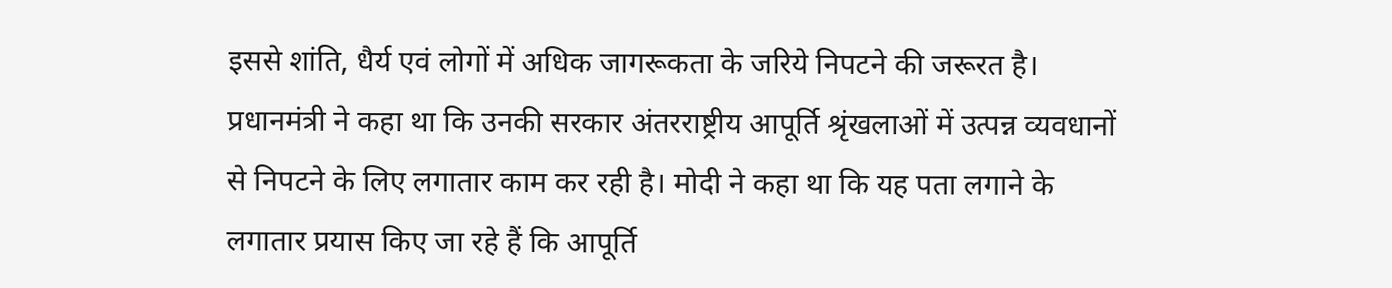इससे शांति, धैर्य एवं लोगों में अधिक जागरूकता के जरिये निपटने की जरूरत है। प्रधानमंत्री ने कहा था कि उनकी सरकार अंतरराष्ट्रीय आपूर्ति श्रृंखलाओं में उत्पन्न व्यवधानों से निपटने के लिए लगातार काम कर रही है। मोदी ने कहा था कि यह पता लगाने के लगातार प्रयास किए जा रहे हैं कि आपूर्ति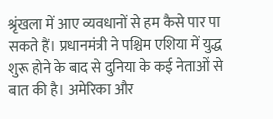श्रृंखला में आए व्यवधानों से हम कैसे पार पा सकते हैं। प्रधानमंत्री ने पश्चिम एशिया में युद्ध शुरू होने के बाद से दुनिया के कई नेताओं से बात की है। अमेरिका और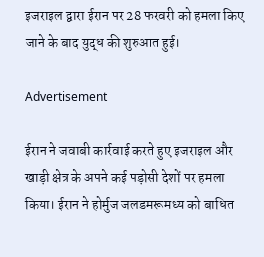इजराइल द्वारा ईरान पर 28 फरवरी को हमला किए जाने के बाद युद्ध की शुरुआत हुई।

Advertisement

ईरान ने जवाबी कार्रवाई करते हुए इजराइल और खाड़ी क्षेत्र के अपने कई पड़ोसी देशों पर हमला किया। ईरान ने होर्मुज जलडमरूमध्य को बाधित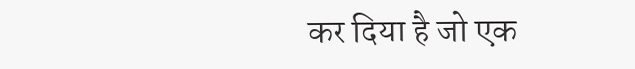कर दिया है जो एक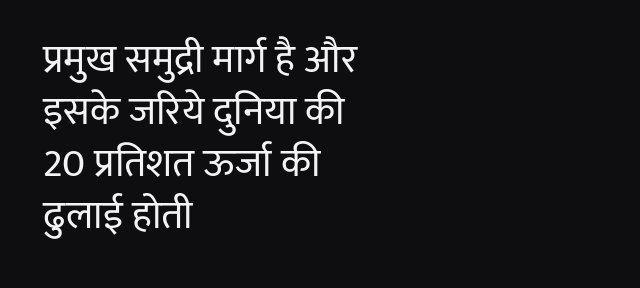प्रमुख समुद्री मार्ग है और इसके जरिये दुनिया की 20 प्रतिशत ऊर्जा की ढुलाई होती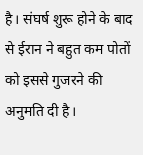है। संघर्ष शुरू होने के बाद से ईरान ने बहुत कम पोतों को इससे गुजरने की अनुमति दी है।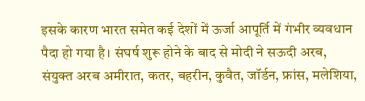इसके कारण भारत समेत कई देशों में ऊर्जा आपूर्ति में गंभीर व्यवधान पैदा हो गया है। संघर्ष शुरू होने के बाद से मोदी ने सऊदी अरब, संयुक्त अरब अमीरात, कतर, बहरीन, कुवैत, जॉर्डन, फ्रांस, मलेशिया,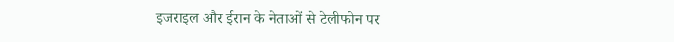इजराइल और ईरान के नेताओं से टेलीफोन पर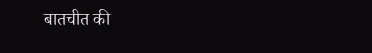बातचीत की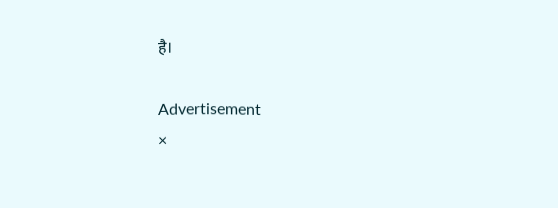है।

Advertisement
×